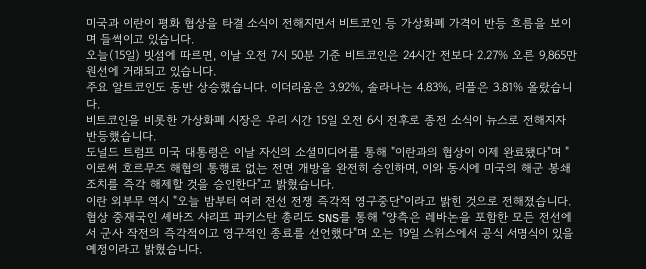미국과 이란이 평화 협상을 타결 소식이 전해지면서 비트코인 등 가상화폐 가격이 반등 흐름을 보이며 들썩이고 있습니다.
오늘(15일) 빗섬에 따르면, 이날 오전 7시 50분 기준 비트코인은 24시간 전보다 2.27% 오른 9,865만 원선에 거래되고 있습니다.
주요 알트코인도 동반 상승했습니다. 이더리움은 3.92%, 솔라나는 4.83%, 리플은 3.81% 올랐습니다.
비트코인을 비롯한 가상화폐 시장은 우리 시간 15일 오전 6시 전후로 종전 소식이 뉴스로 전해지자 반등했습니다.
도널드 트럼프 미국 대통령은 이날 자신의 소셜미디어를 통해 "이란과의 협상이 이제 완료됐다"며 "이로써 호르무즈 해협의 통행료 없는 전면 개방을 완전히 승인하며, 이와 동시에 미국의 해군 봉쇄 조치를 즉각 해제할 것을 승인한다"고 밝혔습니다.
이란 외부무 역시 "오늘 밤부터 여러 전선 전쟁 즉각적 영구중단"이라고 밝힌 것으로 전해졌습니다.
협상 중재국인 셰바즈 샤리프 파키스탄 총리도 SNS를 통해 "양측은 레바논을 포함한 모든 전선에서 군사 작전의 즉각적이고 영구적인 종료를 선언했다"며 오는 19일 스위스에서 공식 서명식이 있을 예정이라고 밝혔습니다.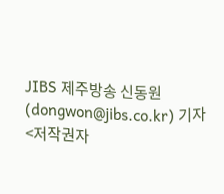JIBS 제주방송 신동원 (dongwon@jibs.co.kr) 기자
<저작권자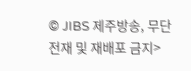© JIBS 제주방송, 무단 전재 및 재배포 금지>